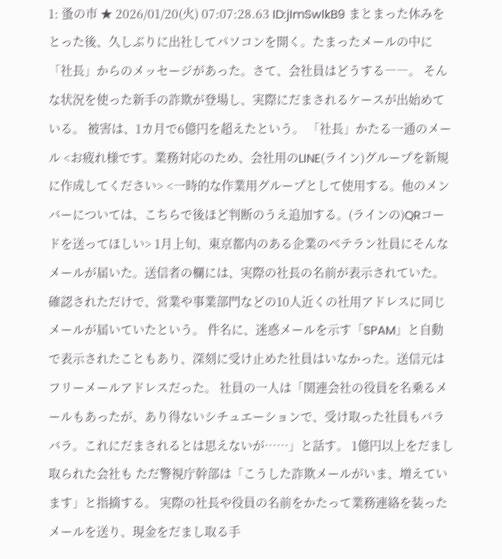1: 蚤の市 ★ 2026/01/20(火) 07:07:28.63 ID:jImSwlkB9 まとまった休みをとった後、久しぶりに出社してパソコンを開く。たまったメールの中に「社長」からのメッセージがあった。さて、会社員はどうする――。 そんな状況を使った新手の詐欺が登場し、実際にだまされるケースが出始めている。 被害は、1カ月で6億円を超えたという。 「社長」かたる一通のメール <お疲れ様です。業務対応のため、会社用のLINE(ライン)グループを新規に作成してください> <一時的な作業用グループとして使用する。他のメンバーについては、こちらで後ほど判断のうえ追加する。(ラインの)QRコードを送ってほしい> 1月上旬、東京都内のある企業のベテラン社員にそんなメールが届いた。送信者の欄には、実際の社長の名前が表示されていた。 確認されただけで、営業や事業部門などの10人近くの社用アドレスに同じメールが届いていたという。 件名に、迷惑メールを示す「SPAM」と自動で表示されたこともあり、深刻に受け止めた社員はいなかった。送信元はフリーメールアドレスだった。 社員の一人は「関連会社の役員を名乗るメールもあったが、あり得ないシチュエーションで、受け取った社員もバラバラ。これにだまされるとは思えないが……」と話す。 1億円以上をだまし取られた会社も ただ警視庁幹部は「こうした詐欺メールがいま、増えています」と指摘する。 実際の社長や役員の名前をかたって業務連絡を装ったメールを送り、現金をだまし取る手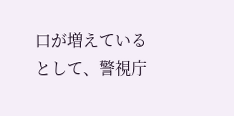口が増えているとして、警視庁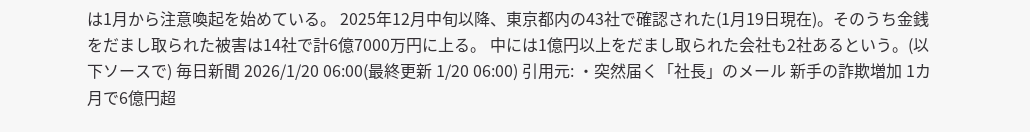は1月から注意喚起を始めている。 2025年12月中旬以降、東京都内の43社で確認された(1月19日現在)。そのうち金銭をだまし取られた被害は14社で計6億7000万円に上る。 中には1億円以上をだまし取られた会社も2社あるという。(以下ソースで) 毎日新聞 2026/1/20 06:00(最終更新 1/20 06:00) 引用元: ・突然届く「社長」のメール 新手の詐欺増加 1カ月で6億円超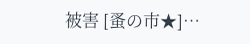被害 [蚤の市★]…